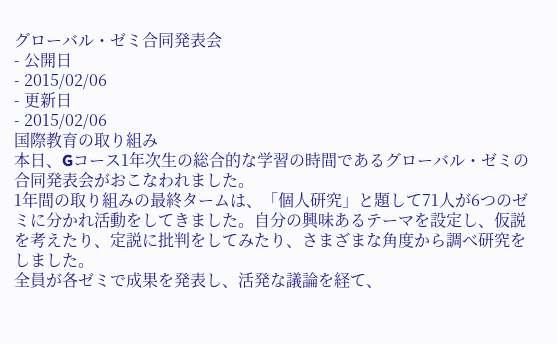グローバル・ゼミ合同発表会
- 公開日
- 2015/02/06
- 更新日
- 2015/02/06
国際教育の取り組み
本日、Gコース1年次生の総合的な学習の時間であるグローバル・ゼミの合同発表会がおこなわれました。
1年間の取り組みの最終タームは、「個人研究」と題して71人が6つのゼミに分かれ活動をしてきました。自分の興味あるテーマを設定し、仮説を考えたり、定説に批判をしてみたり、さまざまな角度から調べ研究をしました。
全員が各ゼミで成果を発表し、活発な議論を経て、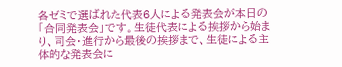各ゼミで選ばれた代表6人による発表会が本日の「合同発表会」です。生徒代表による挨拶から始まり、司会・進行から最後の挨拶まで、生徒による主体的な発表会に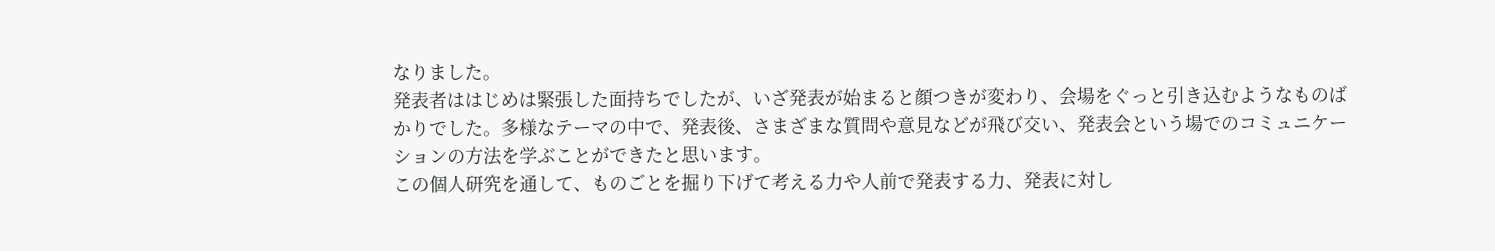なりました。
発表者ははじめは緊張した面持ちでしたが、いざ発表が始まると顔つきが変わり、会場をぐっと引き込むようなものばかりでした。多様なテーマの中で、発表後、さまざまな質問や意見などが飛び交い、発表会という場でのコミュニケーションの方法を学ぶことができたと思います。
この個人研究を通して、ものごとを掘り下げて考える力や人前で発表する力、発表に対し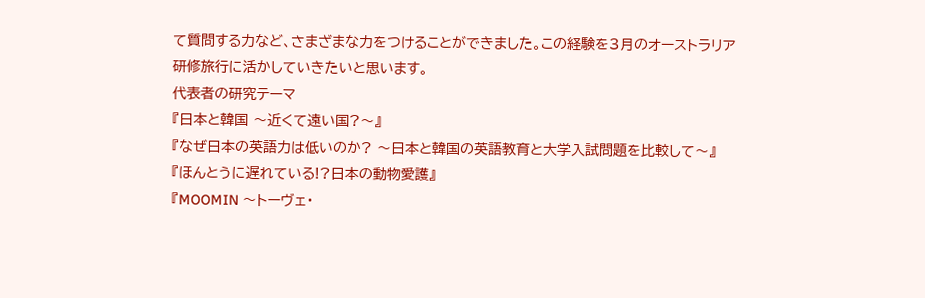て質問する力など、さまざまな力をつけることができました。この経験を3月のオーストラリア研修旅行に活かしていきたいと思います。
代表者の研究テーマ
『日本と韓国 〜近くて遠い国?〜』
『なぜ日本の英語力は低いのか? 〜日本と韓国の英語教育と大学入試問題を比較して〜』
『ほんとうに遅れている!?日本の動物愛護』
『MOOMIN 〜トーヴェ・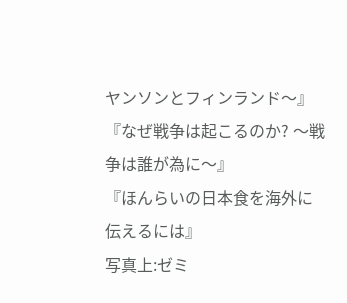ヤンソンとフィンランド〜』
『なぜ戦争は起こるのか? 〜戦争は誰が為に〜』
『ほんらいの日本食を海外に伝えるには』
写真上:ゼミ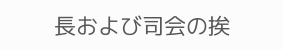長および司会の挨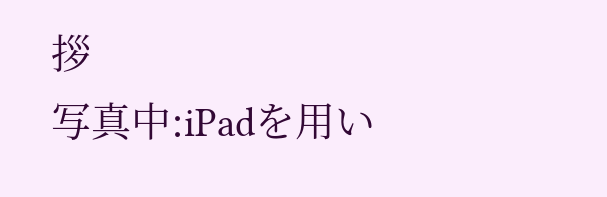拶
写真中:iPadを用い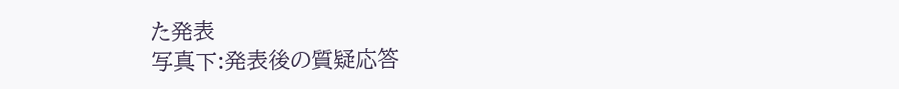た発表
写真下:発表後の質疑応答